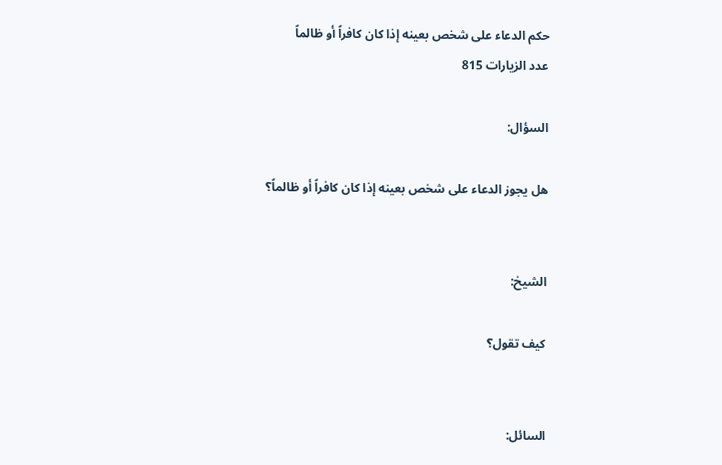حكم الدعاء على شخص بعينه إذا كان كافراً أو ظالماً
عدد الزيارات 815

السؤال:

هل يجوز الدعاء على شخص بعينه إذا كان كافراً أو ظالماً؟


الشيخ:

كيف تقول؟


السائل: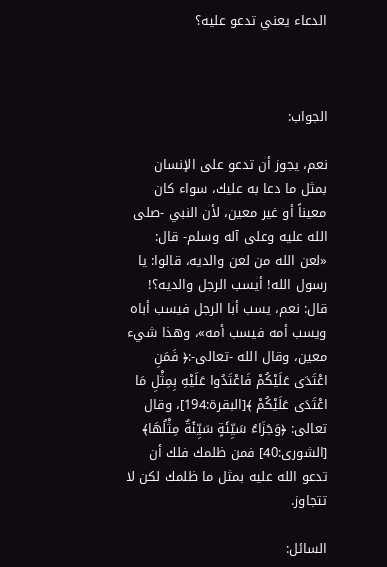الدعاء يعني تدعو عليه؟



الجواب:

نعم، يجوز أن تدعو على الإنسان بمثل ما دعا به عليك، سواء كان معيناً أو غير معين، لأن النبي -صلى الله عليه وعلى آله وسلم- قال: «لعن الله من لعن والديه، قالوا: يا رسول الله! أيسب الرجل والديه؟! قال: نعم، يسب أبا الرجل فيسب أباه ويسب أمه فيسب أمه»، وهذا شيء معين، وقال الله -تعالى-:﴿ فَمَنِ اعْتَدَى عَلَيْكُمْ فَاعْتَدُوا عَلَيْهِ بِمِثْلِ مَا اعْتَدَى عَلَيْكُمْ ﴾[البقرة:194]، وقال تعالى: ﴿وَجَزَاءُ سَيِّئَةٍ سَيِّئَةٌ مِثْلُهَا﴾ [الشورى:40] فمن ظلمك فلك أن تدعو الله عليه بمثل ما ظلمك لكن لا تتجاوز.

السائل: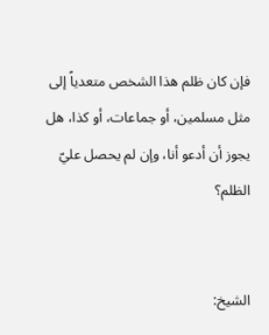فإن كان ظلم هذا الشخص متعدياً إلى مثل مسلمين، أو جماعات، أو كذا، هل يجوز أن أدعو أنا، وإن لم يحصل عليّ الظلم؟


الشيخ: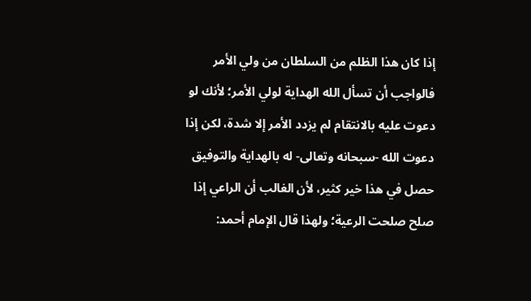إذا كان هذا الظلم من السلطان من ولي الأمر فالواجب أن تسأل الله الهداية لولي الأمر؛ لأنك لو دعوت عليه بالانتقام لم يزدد الأمر إلا شدة، لكن إذا دعوت الله -سبحانه وتعالى- له بالهداية والتوفيق حصل في هذا خير كثير، لأن الغالب أن الراعي إذا صلح صلحت الرعية؛ ولهذا قال الإمام أحمد: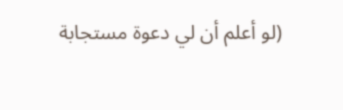(لو أعلم أن لي دعوة مستجابة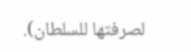لصرفتها للسلطان).